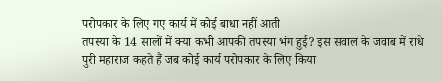परोपकार के लिए गए कार्य में कोई बाधा नहीं आती
तपस्या के 14 सालों में क्या कभी आपकी तपस्या भंग हुई? इस सवाल के जवाब में राधे पुरी महाराज कहते हैं जब कोई कार्य परोपकार के लिए किया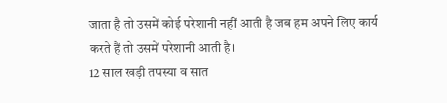जाता है तो उसमें कोई परेशानी नहीं आती है जब हम अपने लिए कार्य करते हैं तो उसमें परेशानी आती है।
12 साल खड़ी तपस्या व सात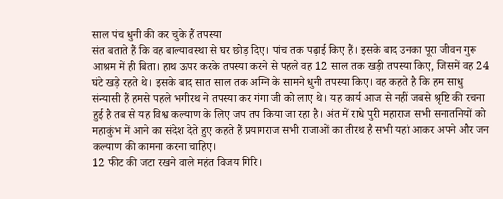साल पंच धुनी की कर चुके हैं तपस्या
संत बताते हैं कि वह बाल्यावस्था से घर छोड़ दिए। पांच तक पढ़ाई किए हैं। इसके बाद उनका पूरा जीवन गुरू आश्रम में ही बिता। हाथ ऊपर करके तपस्या करने से पहले वह 12 साल तक खड़ी तपस्या किए, जिसमें वह 24 घंटे खड़े रहते थे। इसके बाद सात साल तक अग्नि के सामने धुनी तपस्या किए। वह कहते है कि हम साधु संन्यासी हैं हमसे पहले भगीरथ ने तपस्या कर गंगा जी को लाए थे। यह कार्य आज से नहीं जबसे श्रृष्टि की रचना हुई है तब से यह विश्व कल्याण के लिए जप तप किया जा रहा है। अंत में राधे पुरी महाराज सभी सनातनियों को महाकुंभ में आने का संदेश देते हुए कहते हैं प्रयागराज सभी राजाओं का तीरथ है सभी यहां आकर अपने और जन कल्याण की कामना करना चाहिए।
12 फीट की जटा रखने वाले महंत विजय गिरि।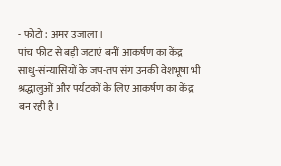- फोटो : अमर उजाला।
पांच फीट से बड़ी जटाएं बनीं आकर्षण का केंद्र
साधु-संन्यासियों के जप-तप संग उनकी वेशभूषा भी श्रद्धालुओं और पर्यटकों के लिए आकर्षण का केंद्र बन रही है।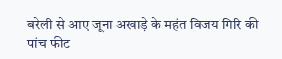बरेली से आए जूना अखाड़े के महंत विजय गिरि की पांच फीट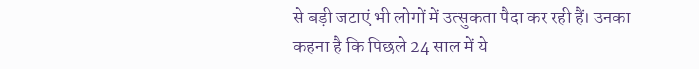से बड़ी जटाएं भी लोगों में उत्सुकता पैदा कर रही हैं। उनका कहना है कि पिछले 24 साल में ये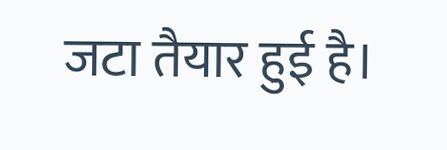जटा तैयार हुई है।